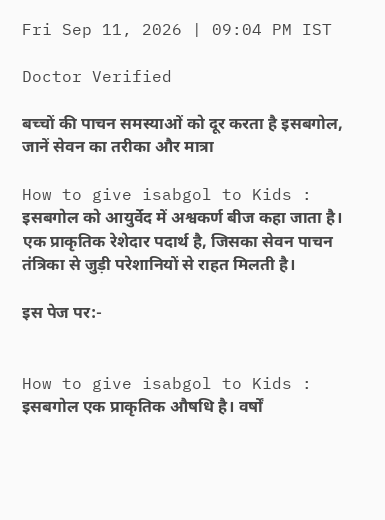Fri Sep 11, 2026 | 09:04 PM IST

Doctor Verified

बच्चों की पाचन समस्याओं को दूर करता है इसबगोल, जानें सेवन का तरीका और मात्रा

How to give isabgol to Kids : इसबगोल को आयुर्वेद में अश्वकर्ण बीज कहा जाता है। एक प्राकृतिक रेशेदार पदार्थ है, जिसका सेवन पाचन तंत्रिका से जुड़ी परेशानियों से राहत मिलती है।

इस पेज पर:-


How to give isabgol to Kids : इसबगोल एक प्राकृतिक औषधि है। वर्षों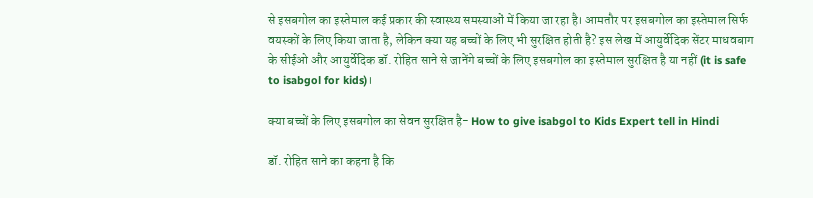से इसबगोल का इस्तेमाल कई प्रकार की स्वास्थ्य समस्याओं में किया जा रहा है। आमतौर पर इसबगोल का इस्तेमाल सिर्फ वयस्कों के लिए किया जाता है, लेकिन क्या यह बच्चों के लिए भी सुरक्षित होती है? इस लेख में आयुर्वेदिक सेंटर माधवबाग के सीईओ और आयुर्वेदिक डॉ. रोहित साने से जानेंगे बच्चों के लिए इसबगोल का इस्तेमाल सुरक्षित है या नहीं (it is safe to isabgol for kids)।

क्या बच्चों के लिए इसबगोल का सेवन सुरक्षित है- How to give isabgol to Kids Expert tell in Hindi

डॉ. रोहित साने का कहना है कि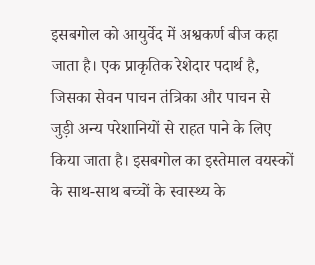इसबगोल को आयुर्वेद में अश्वकर्ण बीज कहा जाता है। एक प्राकृतिक रेशेदार पदार्थ है, जिसका सेवन पाचन तंत्रिका और पाचन से जुड़ी अन्य परेशानियों से राहत पाने के लिए किया जाता है। इसबगोल का इस्तेमाल वयस्कों के साथ-साथ बच्चों के स्वास्थ्य के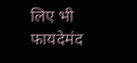लिए भी फायदेमंद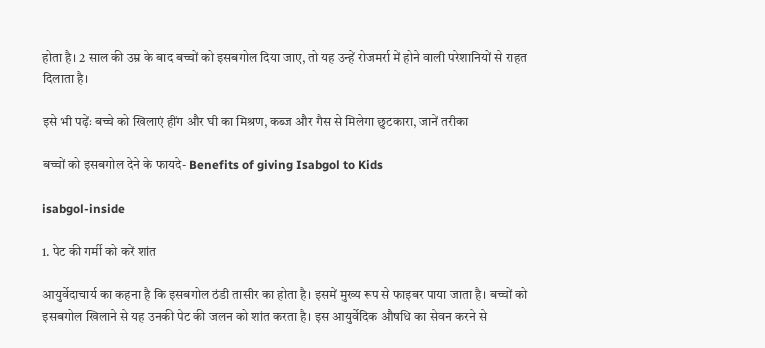होता है। 2 साल की उम्र के बाद बच्चों को इसबगोल दिया जाए, तो यह उन्हें रोजमर्रा में होने वाली परेशानियों से राहत दिलाता है।

इसे भी पढ़ेंः बच्चे को खिलाएं हींग और घी का मिश्रण, कब्ज और गैस से मिलेगा छुटकारा, जानें तरीका

बच्चों को इसबगोल देने के फायदे- Benefits of giving Isabgol to Kids

isabgol-inside

1. पेट की गर्मी को करें शांत

आयुर्वेदाचार्य का कहना है कि इसबगोल ठंडी तासीर का होता है। इसमें मुख्य रूप से फाइबर पाया जाता है। बच्चों को इसबगोल खिलाने से यह उनकी पेट की जलन को शांत करता है। इस आयुर्वेदिक औषधि का सेवन करने से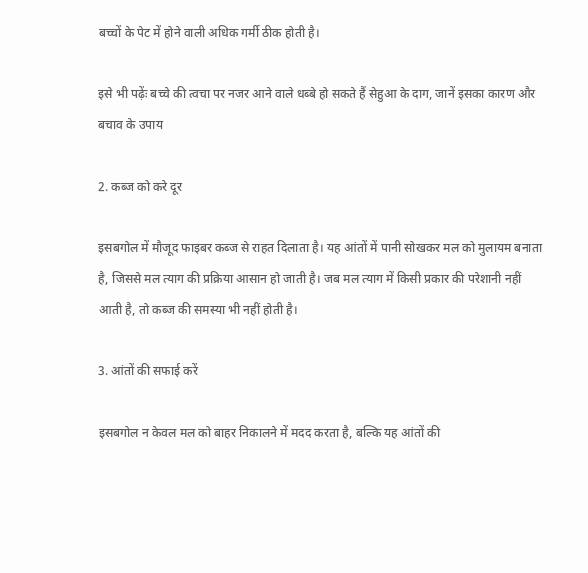बच्चों के पेट में होने वाली अधिक गर्मी ठीक होती है।

इसे भी पढ़ेंः बच्चे की त्वचा पर नजर आने वाले धब्बे हो सकते हैं सेहुआ के दाग, जानें इसका कारण और बचाव के उपाय

2. कब्ज को करे दूर

इसबगोल में मौजूद फाइबर कब्ज से राहत दिलाता है। यह आंतों में पानी सोखकर मल को मुलायम बनाता है, जिससे मल त्याग की प्रक्रिया आसान हो जाती है। जब मल त्याग में किसी प्रकार की परेशानी नहीं आती है, तो कब्ज की समस्या भी नहीं होती है।

3. आंतों की सफाई करें

इसबगोल न केवल मल को बाहर निकालने में मदद करता है, बल्कि यह आंतों की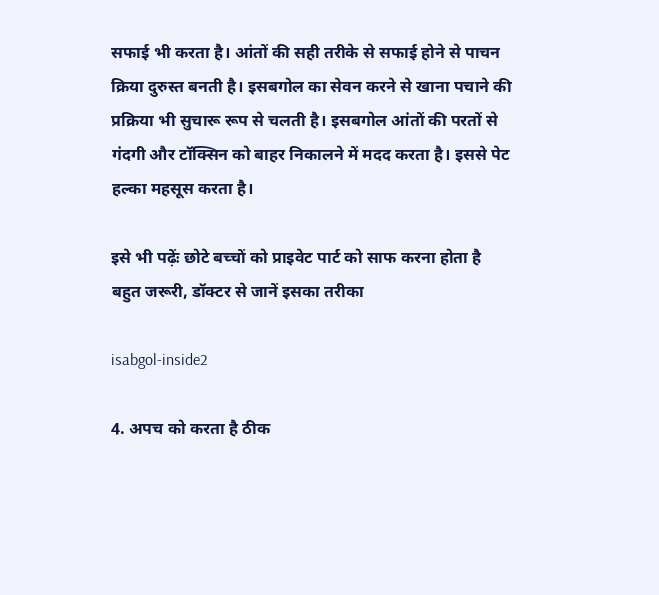सफाई भी करता है। आंतों की सही तरीके से सफाई होने से पाचन क्रिया दुरुस्त बनती है। इसबगोल का सेवन करने से खाना पचाने की प्रक्रिया भी सुचारू रूप से चलती है। इसबगोल आंतों की परतों से गंदगी और टॉक्सिन को बाहर निकालने में मदद करता है। इससे पेट हल्का महसूस करता है।

इसे भी पढ़ेंः छोटे बच्चों को प्राइवेट पार्ट को साफ करना होता है बहुत जरूरी, डॉक्टर से जानें इसका तरीका

isabgol-inside2

4. अपच को करता है ठीक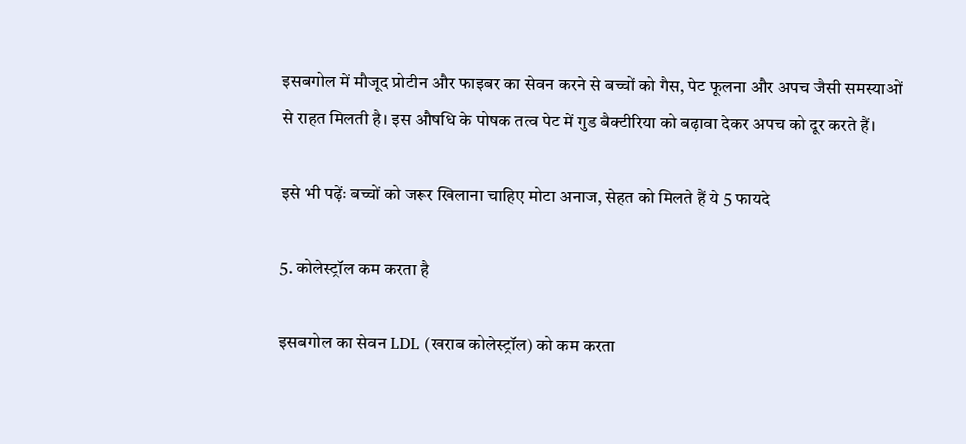इसबगोल में मौजूद प्रोटीन और फाइबर का सेवन करने से बच्चों को गैस, पेट फूलना और अपच जैसी समस्याओं से राहत मिलती है। इस औषधि के पोषक तत्व पेट में गुड बैक्टीरिया को बढ़ावा देकर अपच को दूर करते हैं।

इसे भी पढ़ेंः बच्चों को जरूर खिलाना चाहिए मोटा अनाज, सेहत को मिलते हैं ये 5 फायदे

5. कोलेस्ट्रॉल कम करता है

इसबगोल का सेवन LDL (खराब कोलेस्ट्रॉल) को कम करता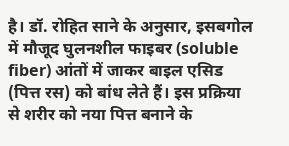है। डॉ. रोहित साने के अनुसार, इसबगोल में मौजूद घुलनशील फाइबर (soluble fiber) आंतों में जाकर बाइल एसिड (पित्त रस) को बांध लेते हैं। इस प्रक्रिया से शरीर को नया पित्त बनाने के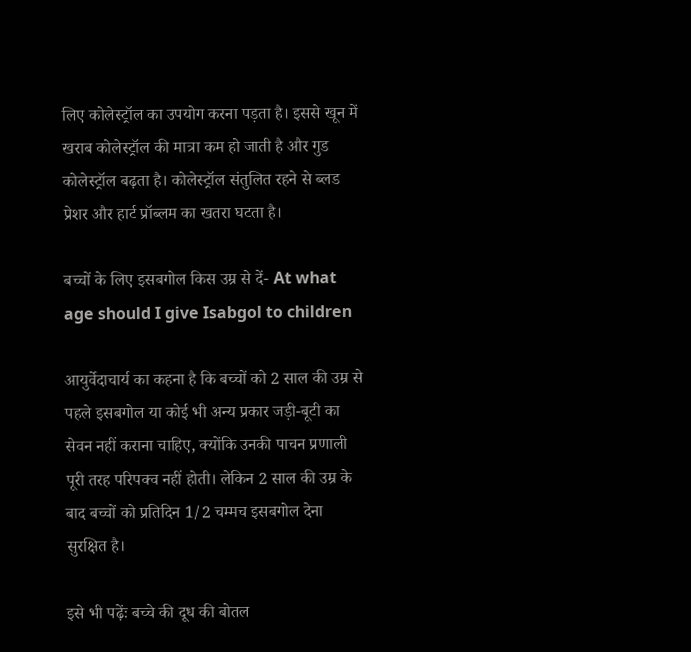लिए कोलेस्ट्रॉल का उपयोग करना पड़ता है। इससे खून में खराब कोलेस्ट्रॉल की मात्रा कम हो जाती है और गुड कोलेस्ट्रॉल बढ़ता है। कोलेस्ट्रॉल संतुलित रहने से ब्लड प्रेशर और हार्ट प्रॉब्लम का खतरा घटता है।

बच्चों के लिए इसबगोल किस उम्र से दें- At what age should I give Isabgol to children

आयुर्वेदाचार्य का कहना है कि बच्चों को 2 साल की उम्र से पहले इसबगोल या कोई भी अन्य प्रकार जड़ी-बूटी का सेवन नहीं कराना चाहिए, क्योंकि उनकी पाचन प्रणाली पूरी तरह परिपक्व नहीं होती। लेकिन 2 साल की उम्र के बाद बच्चों को प्रतिदिन 1/2 चम्मच इसबगोल देना सुरक्षित है।

इसे भी पढ़ेंः बच्चे की दूध की बोतल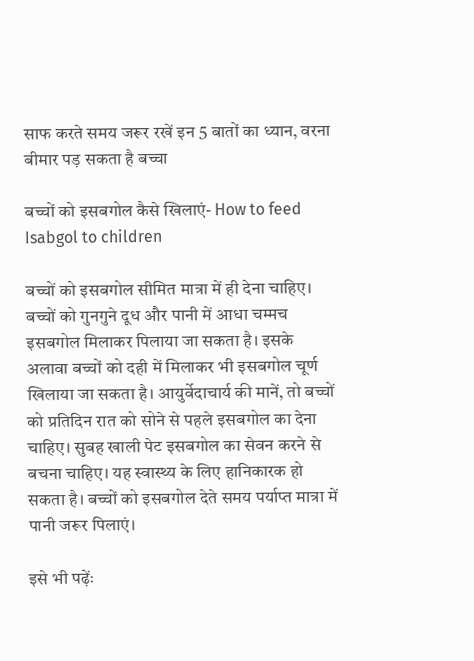साफ करते समय जरूर रखें इन 5 बातों का ध्यान, वरना बीमार पड़ सकता है बच्चा

बच्चों को इसबगोल कैसे खिलाएं- How to feed Isabgol to children

बच्चों को इसबगोल सीमित मात्रा में ही देना चाहिए। बच्चों को गुनगुने दूध और पानी में आधा चम्मच इसबगोल मिलाकर पिलाया जा सकता है। इसके अलावा बच्चों को दही में मिलाकर भी इसबगोल चूर्ण खिलाया जा सकता है। आयुर्वेदाचार्य की मानें, तो बच्चों को प्रतिदिन रात को सोने से पहले इसबगोल का देना चाहिए। सुबह खाली पेट इसबगोल का सेवन करने से बचना चाहिए। यह स्वास्थ्य के लिए हानिकारक हो सकता है। बच्चों को इसबगोल देते समय पर्याप्त मात्रा में पानी जरूर पिलाएं।

इसे भी पढ़ेंः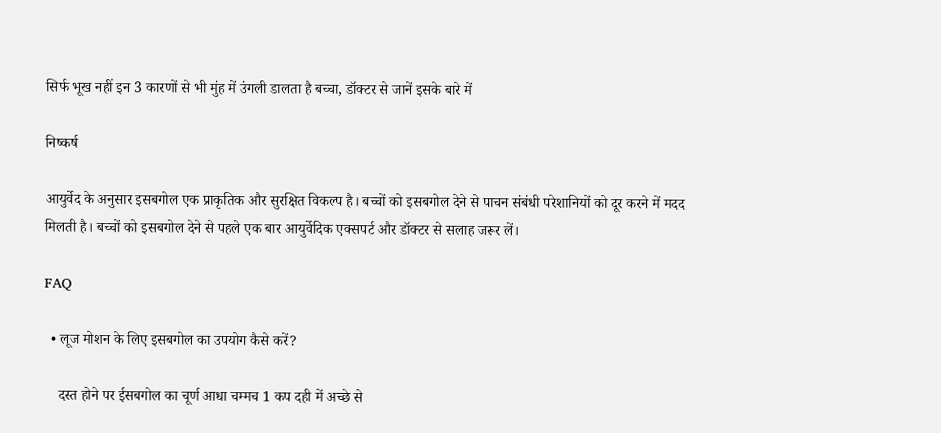सिर्फ भूख नहीं इन 3 कारणों से भी मुंह में उंगली डालता है बच्चा, डॉक्टर से जानें इसके बारे में

निष्कर्ष

आयुर्वेद के अनुसार इसबगोल एक प्राकृतिक और सुरक्षित विकल्प है। बच्चों को इसबगोल देने से पाचन संबंधी परेशानियों को दूर करने में मदद मिलती है। बच्चों को इसबगोल देने से पहले एक बार आयुर्वेदिक एक्सपर्ट और डॉक्टर से सलाह जरूर लें।

FAQ

  • लूज मोशन के लिए इसबगोल का उपयोग कैसे करें?

    दस्त होने पर ईसबगोल का चूर्ण आधा चम्मच 1 कप दही में अच्छे से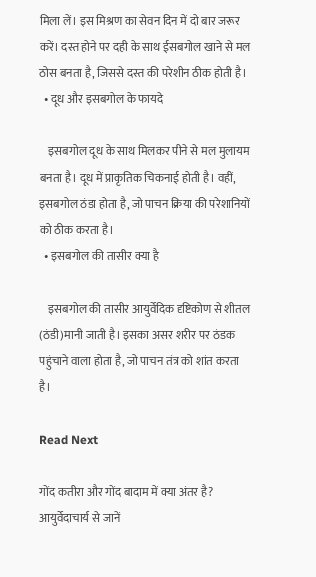मिला लें। इस मिश्रण का सेवन दिन में दो बार जरूर करें। दस्त होने पर दही के साथ ईसबगोल खाने से मल ठोस बनता है, जिससे दस्त की परेशीन ठीक होती है।
  • दूध और इसबगोल के फायदे

    इसबगोल दूध के साथ मिलकर पीने से मल मुलायम बनता है। दूध में प्राकृतिक चिकनाई होती है। वहीं, इसबगोल ठंडा होता है, जो पाचन क्रिया की परेशानियों को ठीक करता है।
  • इसबगोल की तासीर क्या है

    इसबगोल की तासीर आयुर्वेदिक दृष्टिकोण से शीतल (ठंडी)मानी जाती है। इसका असर शरीर पर ठंडक पहुंचाने वाला होता है, जो पाचन तंत्र को शांत करता है।

Read Next

गोंद कतीरा और गोंद बादाम में क्या अंतर है? आयुर्वेदाचार्य से जानें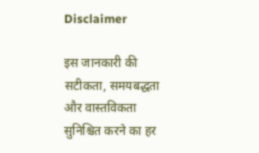Disclaimer

इस जानकारी की सटीकता, समयबद्धता और वास्तविकता सुनिश्चित करने का हर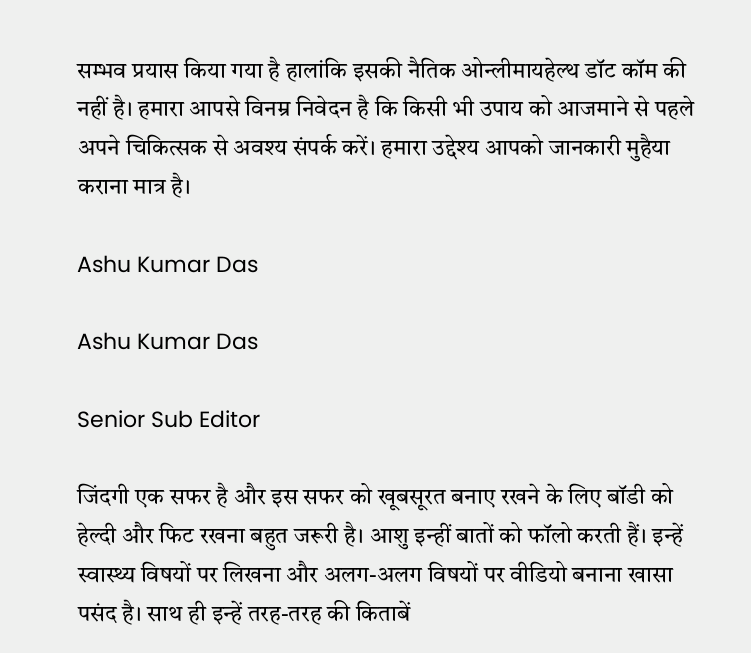सम्भव प्रयास किया गया है हालांकि इसकी नैतिक ओन्लीमायहेल्थ डॉट कॉम की नहीं है। हमारा आपसे विनम्र निवेदन है कि किसी भी उपाय को आजमाने से पहले अपने चिकित्सक से अवश्य संपर्क करें। हमारा उद्देश्य आपको जानकारी मुहैया कराना मात्र है।

Ashu Kumar Das

Ashu Kumar Das

Senior Sub Editor

जिंदगी एक सफर है और इस सफर को खूबसूरत बनाए रखने के लिए बॉडी को हेल्दी और फिट रखना बहुत जरूरी है। आशु इन्हीं बातों को फॉलो करती हैं। इन्हें स्वास्थ्य विषयों पर लिखना और अलग-अलग विषयों पर वीडियो बनाना खासा पसंद है। साथ ही इन्हें तरह-तरह की किताबें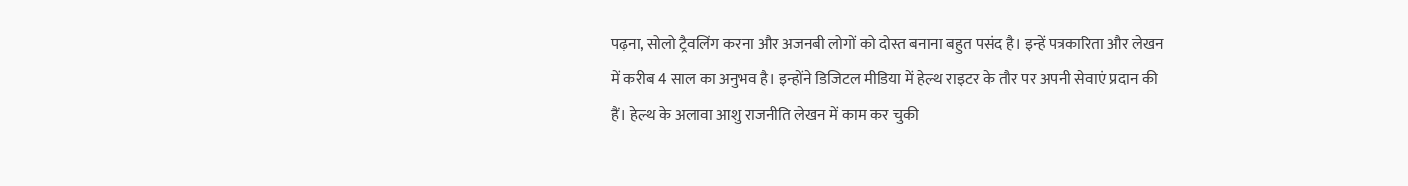पढ़ना, सोलो ट्रैवलिंग करना और अजनबी लोगों को दोस्त बनाना बहुत पसंद है। इन्हें पत्रकारिता और लेखन में करीब 4 साल का अनुभव है। इन्होंने डिजिटल मीडिया में हेल्थ राइटर के तौर पर अपनी सेवाएं प्रदान की हैं। हेल्थ के अलावा आशु राजनीति लेखन में काम कर चुकी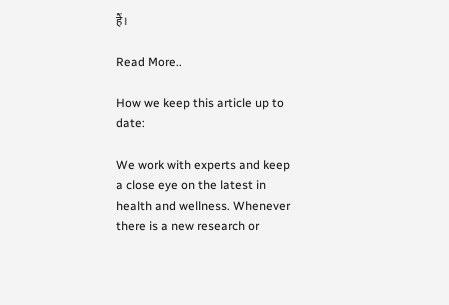हैं।

Read More..

How we keep this article up to date:

We work with experts and keep a close eye on the latest in health and wellness. Whenever there is a new research or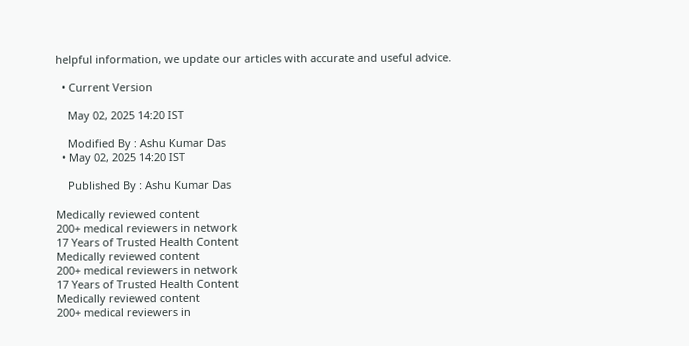helpful information, we update our articles with accurate and useful advice.

  • Current Version

    May 02, 2025 14:20 IST

    Modified By : Ashu Kumar Das
  • May 02, 2025 14:20 IST

    Published By : Ashu Kumar Das

Medically reviewed content
200+ medical reviewers in network
17 Years of Trusted Health Content
Medically reviewed content
200+ medical reviewers in network
17 Years of Trusted Health Content
Medically reviewed content
200+ medical reviewers in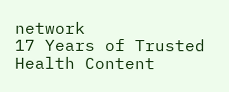network
17 Years of Trusted Health Content